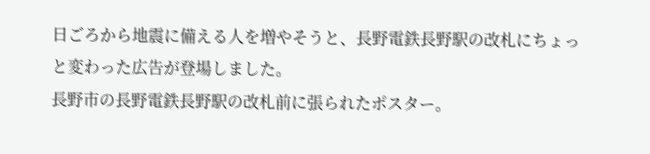日ごろから地震に備える人を増やそうと、長野電鉄長野駅の改札にちょっと変わった広告が登場しました。
長野市の長野電鉄長野駅の改札前に張られたポスター。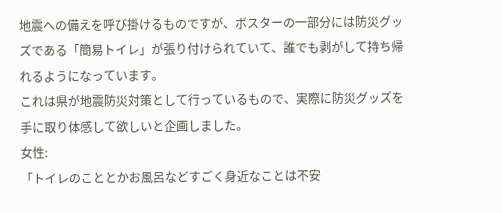地震への備えを呼び掛けるものですが、ボスターの一部分には防災グッズである「簡易トイレ」が張り付けられていて、誰でも剥がして持ち帰れるようになっています。
これは県が地震防災対策として行っているもので、実際に防災グッズを手に取り体感して欲しいと企画しました。
女性:
「トイレのこととかお風呂などすごく身近なことは不安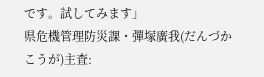です。試してみます」
県危機管理防災課・彈塚廣我(だんづかこうが)主査: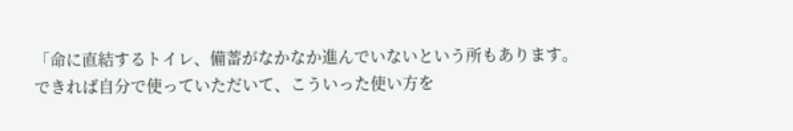「命に直結するトイレ、備蓄がなかなか進んでいないという所もあります。できれば自分で使っていただいて、こういった使い方を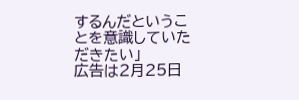するんだということを意識していただきたい」
広告は2月25日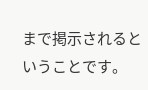まで掲示されるということです。